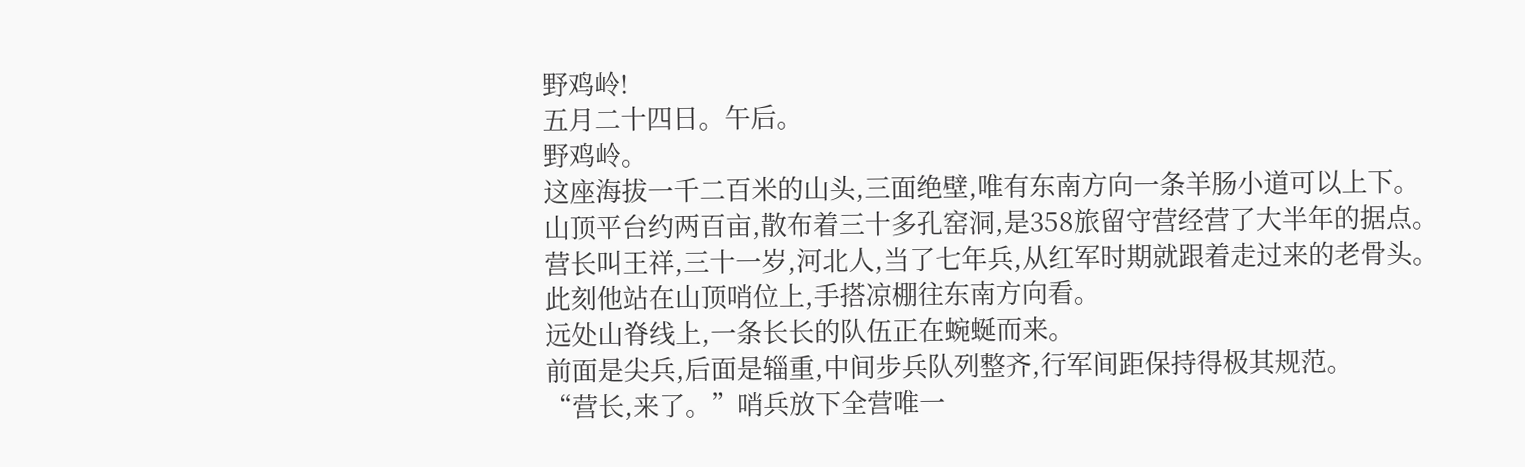野鸡岭!
五月二十四日。午后。
野鸡岭。
这座海拔一千二百米的山头,三面绝壁,唯有东南方向一条羊肠小道可以上下。
山顶平台约两百亩,散布着三十多孔窑洞,是358旅留守营经营了大半年的据点。
营长叫王祥,三十一岁,河北人,当了七年兵,从红军时期就跟着走过来的老骨头。
此刻他站在山顶哨位上,手搭凉棚往东南方向看。
远处山脊线上,一条长长的队伍正在蜿蜒而来。
前面是尖兵,后面是辎重,中间步兵队列整齐,行军间距保持得极其规范。
“营长,来了。”哨兵放下全营唯一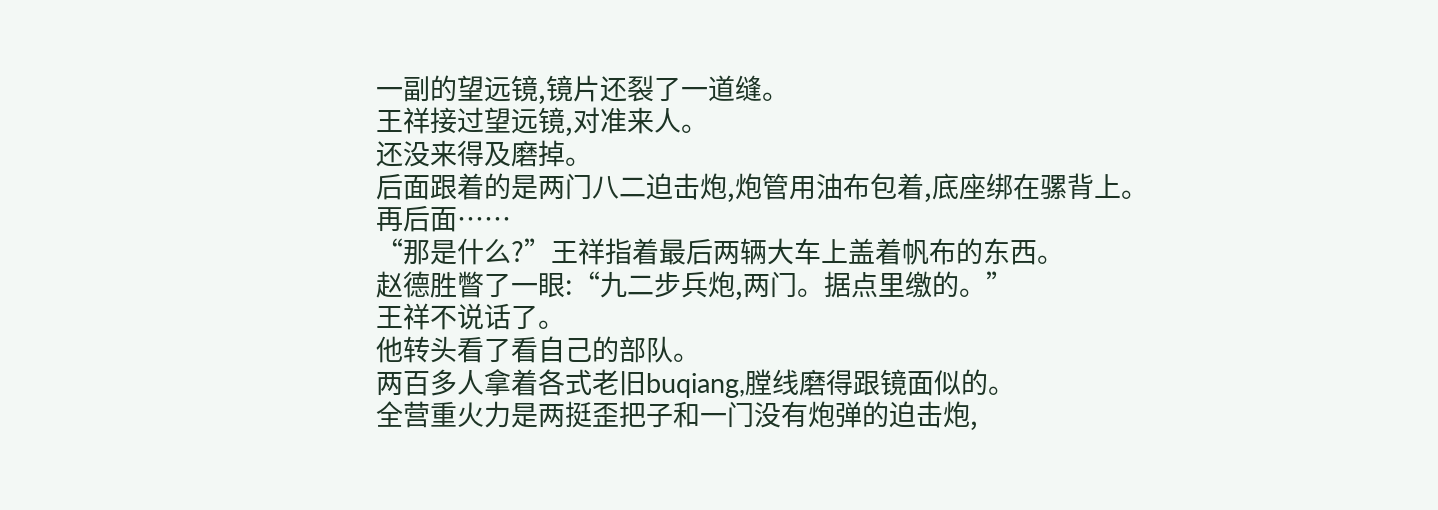一副的望远镜,镜片还裂了一道缝。
王祥接过望远镜,对准来人。
还没来得及磨掉。
后面跟着的是两门八二迫击炮,炮管用油布包着,底座绑在骡背上。
再后面……
“那是什么?”王祥指着最后两辆大车上盖着帆布的东西。
赵德胜瞥了一眼:“九二步兵炮,两门。据点里缴的。”
王祥不说话了。
他转头看了看自己的部队。
两百多人拿着各式老旧buqiang,膛线磨得跟镜面似的。
全营重火力是两挺歪把子和一门没有炮弹的迫击炮,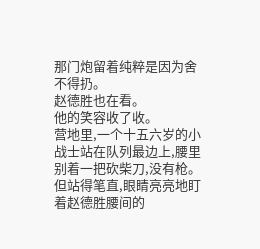那门炮留着纯粹是因为舍不得扔。
赵德胜也在看。
他的笑容收了收。
营地里,一个十五六岁的小战士站在队列最边上,腰里别着一把砍柴刀,没有枪。
但站得笔直,眼睛亮亮地盯着赵德胜腰间的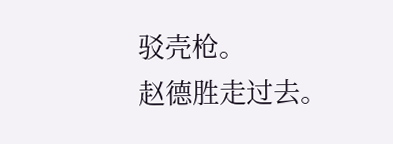驳壳枪。
赵德胜走过去。